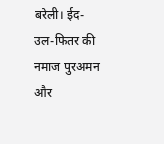बरेली। ईद-उल-फितर की नमाज पुरअमन और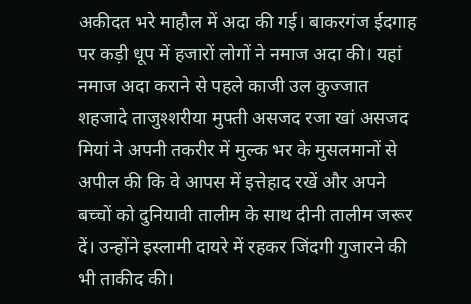अकीदत भरे माहौल में अदा की गई। बाकरगंज ईदगाह पर कड़ी धूप में हजारों लोगों ने नमाज अदा की। यहां नमाज अदा कराने से पहले काजी उल कुज्जात शहजादे ताजुश्शरीया मुफ्ती असजद रजा खां असजद मियां ने अपनी तकरीर में मुल्क भर के मुसलमानों से अपील की कि वे आपस में इत्तेहाद रखें और अपने बच्चों को दुनियावी तालीम के साथ दीनी तालीम जरूर दें। उन्होंने इस्लामी दायरे में रहकर जिंदगी गुजारने की भी ताकीद की।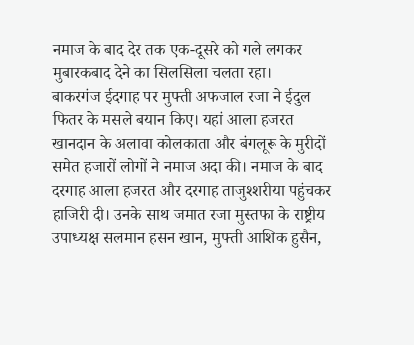नमाज के बाद देर तक एक-दूसरे को गले लगकर मुबारकबाद देने का सिलसिला चलता रहा।
बाकरगंज ईदगाह पर मुफ्ती अफजाल रजा ने ईदुल फितर के मसले बयान किए। यहां आला हजरत खानदान के अलावा कोलकाता और बंगलूरू के मुरीदों समेत हजारों लोगों ने नमाज अदा की। नमाज के बाद दरगाह आला हजरत और दरगाह ताजुश्शरीया पहुंचकर हाजिरी दी। उनके साथ जमात रजा मुस्तफा के राष्ट्रीय उपाध्यक्ष सलमान हसन खान, मुफ्ती आशिक हुसैन,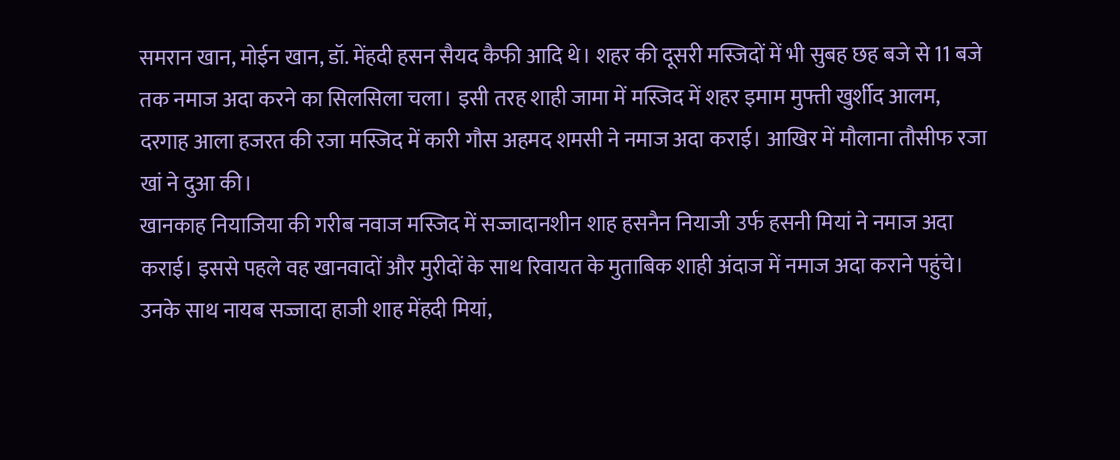समरान खान, मोईन खान, डॉ. मेंहदी हसन सैयद कैफी आदि थे। शहर की दूसरी मस्जिदों में भी सुबह छह बजे से 11 बजे तक नमाज अदा करने का सिलसिला चला। इसी तरह शाही जामा में मस्जिद में शहर इमाम मुफ्ती खुर्शीद आलम, दरगाह आला हजरत की रजा मस्जिद में कारी गौस अहमद शमसी ने नमाज अदा कराई। आखिर में मौलाना तौसीफ रजा खां ने दुआ की।
खानकाह नियाजिया की गरीब नवाज मस्जिद में सज्जादानशीन शाह हसनैन नियाजी उर्फ हसनी मियां ने नमाज अदा कराई। इससे पहले वह खानवादों और मुरीदों के साथ रिवायत के मुताबिक शाही अंदाज में नमाज अदा कराने पहुंचे। उनके साथ नायब सज्जादा हाजी शाह मेंहदी मियां,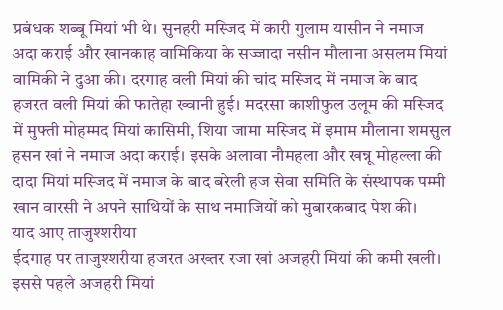प्रबंधक शब्बू मियां भी थे। सुनहरी मस्जिद में कारी गुलाम यासीन ने नमाज अदा कराई और खानकाह वामिकिया के सज्जादा नसीन मौलाना असलम मियां वामिकी ने दुआ की। दरगाह वली मियां की चांद मस्जिद में नमाज के बाद हजरत वली मियां की फातेहा ख्वानी हुई। मदरसा काशीफुल उलूम की मस्जिद में मुफ्ती मोहम्मद मियां कासिमी, शिया जामा मस्जिद में इमाम मौलाना शमसुल हसन खां ने नमाज अदा कराई। इसके अलावा नौमहला और खन्नू मोहल्ला की दादा मियां मस्जिद में नमाज के बाद बरेली हज सेवा समिति के संस्थापक पम्मी खान वारसी ने अपने साथियों के साथ नमाजियों को मुबारकबाद पेश की।
याद आए ताजुश्शरीया
ईदगाह पर ताजुश्शरीया हजरत अख्तर रजा खां अजहरी मियां की कमी खली। इससे पहले अजहरी मियां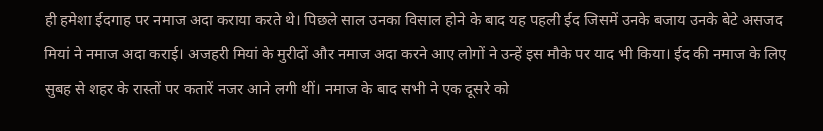ही हमेशा ईदगाह पर नमाज अदा कराया करते थे। पिछले साल उनका विसाल होने के बाद यह पहली ईद जिसमें उनके बजाय उनके बेटे असजद मियां ने नमाज अदा कराई। अजहरी मियां के मुरीदों और नमाज अदा करने आए लोगों ने उन्हें इस मौके पर याद भी किया। ईद की नमाज के लिए सुबह से शहर के रास्तों पर कतारें नजर आने लगी थीं। नमाज के बाद सभी ने एक दूसरे को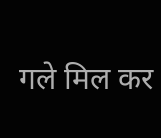गले मिल कर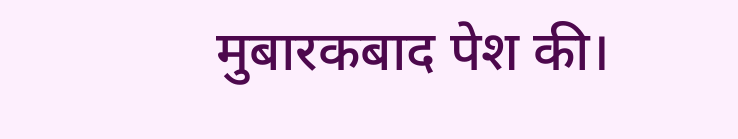मुबारकबाद पेश की।